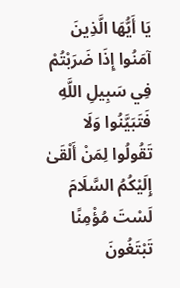يَا أَيُّهَا الَّذِينَ آمَنُوا إِذَا ضَرَبْتُمْ فِي سَبِيلِ اللَّهِ فَتَبَيَّنُوا وَلَا تَقُولُوا لِمَنْ أَلْقَىٰ إِلَيْكُمُ السَّلَامَ لَسْتَ مُؤْمِنًا تَبْتَغُونَ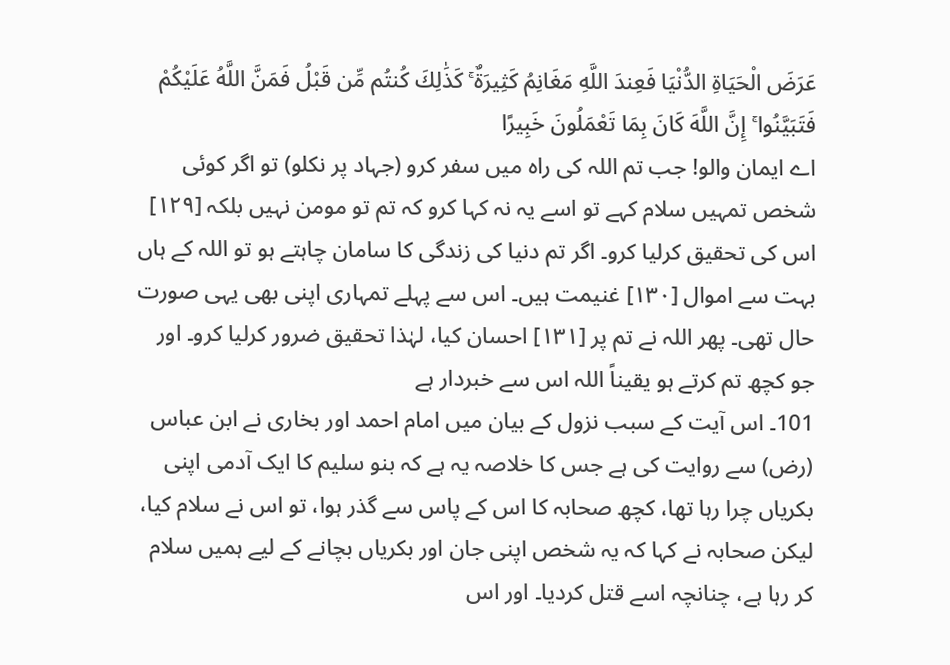عَرَضَ الْحَيَاةِ الدُّنْيَا فَعِندَ اللَّهِ مَغَانِمُ كَثِيرَةٌ ۚ كَذَٰلِكَ كُنتُم مِّن قَبْلُ فَمَنَّ اللَّهُ عَلَيْكُمْ فَتَبَيَّنُوا ۚ إِنَّ اللَّهَ كَانَ بِمَا تَعْمَلُونَ خَبِيرًا
اے ایمان والو! جب تم اللہ کی راہ میں سفر کرو (جہاد پر نکلو) تو اگر کوئی شخص تمہیں سلام کہے تو اسے یہ نہ کہا کرو کہ تم تو مومن نہیں بلکہ [١٢٩] اس کی تحقیق کرلیا کرو۔ اگر تم دنیا کی زندگی کا سامان چاہتے ہو تو اللہ کے ہاں بہت سے اموال [١٣٠] غنیمت ہیں۔ اس سے پہلے تمہاری اپنی بھی یہی صورت حال تھی۔ پھر اللہ نے تم پر [١٣١] احسان کیا، لہٰذا تحقیق ضرور کرلیا کرو۔ اور جو کچھ تم کرتے ہو یقیناً اللہ اس سے خبردار ہے
101۔ اس آیت کے سبب نزول کے بیان میں امام احمد اور بخاری نے ابن عباس (رض) سے روایت کی ہے جس کا خلاصہ یہ ہے کہ بنو سلیم کا ایک آدمی اپنی بکریاں چرا رہا تھا، کچھ صحابہ کا اس کے پاس سے گذر ہوا، تو اس نے سلام کیا، لیکن صحابہ نے کہا کہ یہ شخص اپنی جان اور بکریاں بچانے کے لیے ہمیں سلام کر رہا ہے، چنانچہ اسے قتل کردیا۔ اور اس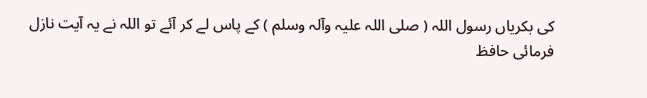کی بکریاں رسول اللہ ( صلی اللہ علیہ وآلہ وسلم ) کے پاس لے کر آئے تو اللہ نے یہ آیت نازل فرمائی حافظ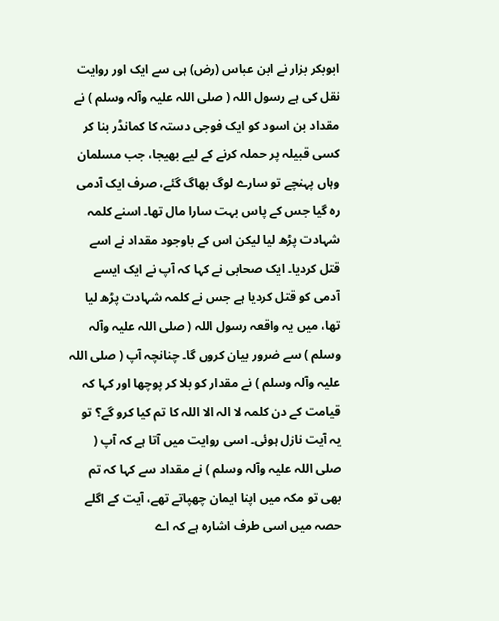ابوبکر بزار نے ابن عباس (رض) ہی سے ایک اور روایت نقل کی ہے رسول اللہ ( صلی اللہ علیہ وآلہ وسلم ) نے مقداد بن اسود کو ایک فوجی دستہ کا کمانڈر بنا کر کسی قبیلہ پر حملہ کرنے کے لیے بھیجا، جب مسلمان وہاں پہنچے تو سارے لوگ بھاگ گئے، صرف ایک آدمی رہ گیا جس کے پاس بہت سارا مال تھا۔ اسنے کلمہ شہادت پڑھ لیا لیکن اس کے باوجود مقداد نے اسے قتل کردیا۔ ایک صحابی نے کہا کہ آپ نے ایک ایسے آدمی کو قتل کردیا ہے جس نے کلمہ شہادت پڑھ لیا تھا، میں یہ واقعہ رسول اللہ ( صلی اللہ علیہ وآلہ وسلم ) سے ضرور بیان کروں گا۔ چنانچہ آپ ( صلی اللہ علیہ وآلہ وسلم ) نے مقدار کو بلا کر پوچھا اور کہا کہ قیامت کے دن کلمہ لا الہ الا اللہ کا تم کیا کرو گے؟ تو یہ آیت نازل ہوئی۔ اسی روایت میں آتا ہے کہ آپ ( صلی اللہ علیہ وآلہ وسلم ) نے مقداد سے کہا کہ تم بھی تو مکہ میں اپنا ایمان چھپاتے تھے، آیت کے اگلے حصہ میں اسی طرف اشارہ ہے کہ اے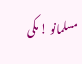مسلمانو ! مکی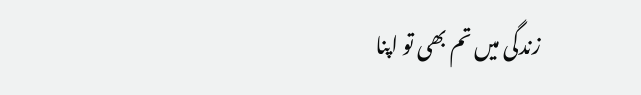زندگی میں تم بھی تو اپنا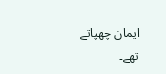ایمان چھپاتے تھے۔